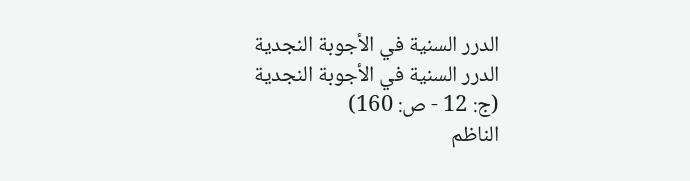الدرر السنية في الأجوبة النجدية
الدرر السنية في الأجوبة النجدية
(ج: 12 - ص: 160)
الناظم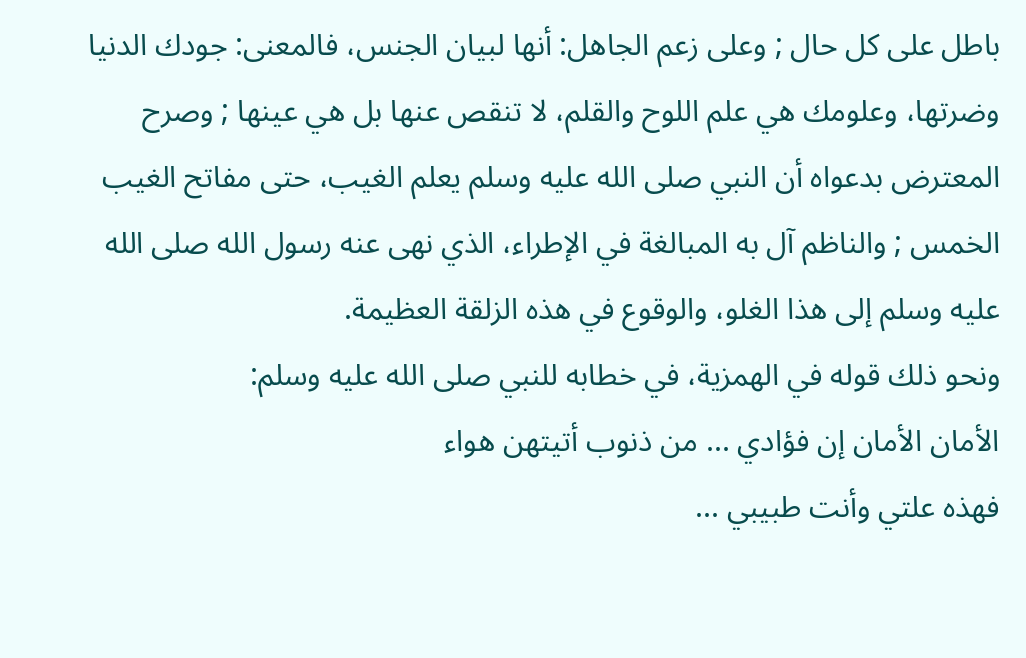باطل على كل حال ; وعلى زعم الجاهل: أنها لبيان الجنس، فالمعنى: جودك الدنيا وضرتها، وعلومك هي علم اللوح والقلم، لا تنقص عنها بل هي عينها ; وصرح المعترض بدعواه أن النبي صلى الله عليه وسلم يعلم الغيب، حتى مفاتح الغيب الخمس ; والناظم آل به المبالغة في الإطراء، الذي نهى عنه رسول الله صلى الله عليه وسلم إلى هذا الغلو، والوقوع في هذه الزلقة العظيمة.
ونحو ذلك قوله في الهمزية، في خطابه للنبي صلى الله عليه وسلم:
الأمان الأمان إن فؤادي ... من ذنوب أتيتهن هواء
فهذه علتي وأنت طبيبي ...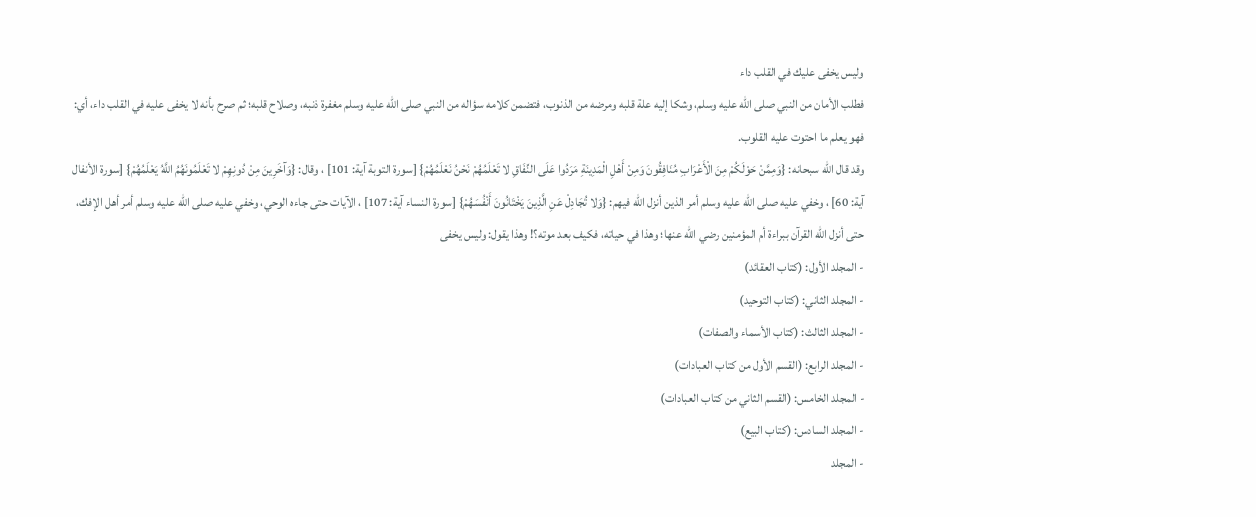وليس يخفى عليك في القلب داء
فطلب الأمان من النبي صلى الله عليه وسلم، وشكا إليه علة قلبه ومرضه من الذنوب، فتضمن كلامه سؤاله من النبي صلى الله عليه وسلم مغفرة ذنبه، وصلاح قلبه؛ ثم صرح بأنه لا يخفى عليه في القلب داء، أي: فهو يعلم ما احتوت عليه القلوب.
وقد قال الله سبحانه: {وَمِمَّنْ حَوْلَكُمْ مِنَ الْأَعْرَابِ مُنَافِقُونَ وَمِنْ أَهْلِ الْمَدِينَةِ مَرَدُوا عَلَى النِّفَاقِ لا تَعْلَمُهُمْ نَحْنُ نَعْلَمُهُمْ} [سورة التوبة آية: 101] ، وقال: {وَآخَرِينَ مِنْ دُونِهِمْ لا تَعْلَمُونَهُمُ اللَّهُ يَعْلَمُهُمْ} [سورة الأنفال آية: 60] ، وخفي عليه صلى الله عليه وسلم أمر الذين أنزل الله فيهم: {وَلا تُجَادِلْ عَنِ الَّذِينَ يَخْتَانُونَ أَنْفُسَهُمْ} [سورة النساء آية: 107] ، الآيات حتى جاءه الوحي، وخفي عليه صلى الله عليه وسلم أمر أهل الإفك، حتى أنزل الله القرآن ببراءة أم المؤمنين رضي الله عنها؛ وهذا في حياته، فكيف بعد موته؟! وهذا يقول: وليس يخفى
- المجلد الأول: (كتاب العقائد)
- المجلد الثاني: (كتاب التوحيد)
- المجلد الثالث: (كتاب الأسماء والصفات)
- المجلد الرابع: (القسم الأول من كتاب العبادات)
- المجلد الخامس: (القسم الثاني من كتاب العبادات)
- المجلد السادس: (كتاب البيع)
- المجلد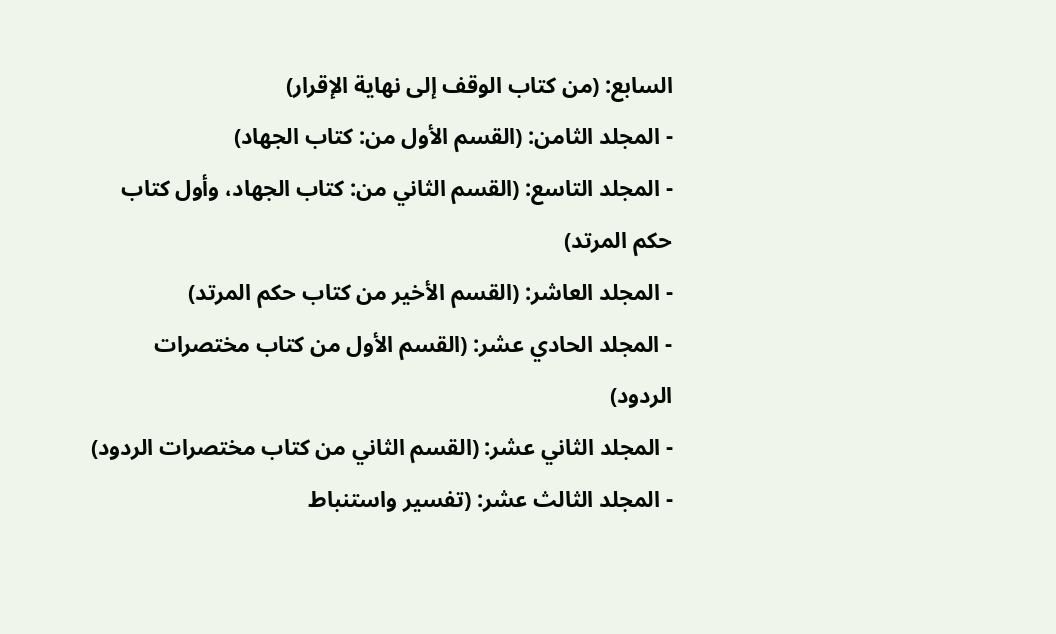السابع: (من كتاب الوقف إلى نهاية الإقرار)
- المجلد الثامن: (القسم الأول من: كتاب الجهاد)
- المجلد التاسع: (القسم الثاني من: كتاب الجهاد، وأول كتاب حكم المرتد)
- المجلد العاشر: (القسم الأخير من كتاب حكم المرتد)
- المجلد الحادي عشر: (القسم الأول من كتاب مختصرات الردود)
- المجلد الثاني عشر: (القسم الثاني من كتاب مختصرات الردود)
- المجلد الثالث عشر: (تفسير واستنباط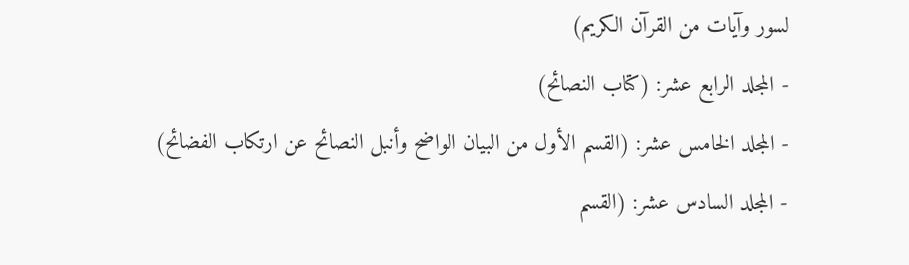لسور وآيات من القرآن الكريم)
- المجلد الرابع عشر: (كتاب النصائح)
- المجلد الخامس عشر: (القسم الأول من البيان الواضح وأنبل النصائح عن ارتكاب الفضائح)
- المجلد السادس عشر: (القسم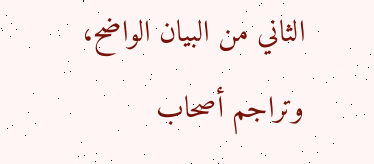الثاني من البيان الواضح، وتراجم أصحاب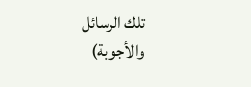تلك الرسائل والأجوبة)